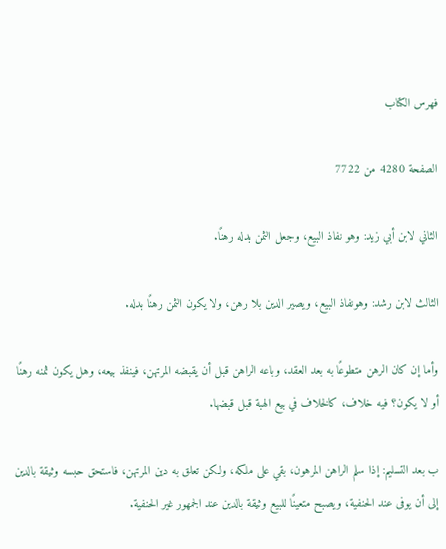فهرس الكتاب

الصفحة 4280 من 7722

الثاني لابن أبي زيد: وهو نفاذ البيع، وجعل الثمن بدله رهنًا.

الثالث لابن رشد: وهونفاذ البيع، ويصير الدين بلا رهن، ولا يكون الثمن رهنًا بدله.

وأما إن كان الرهن متطوعًا به بعد العقد، وباعه الراهن قبل أن يقبضه المرتهن، فينفذ بيعه، وهل يكون ثمنه رهنًا أو لا يكون؟ فيه خلاف، كالخلاف في بيع الهبة قبل قبضها.

ب بعد التسليم: إذا سلم الراهن المرهون، بقي على ملكه، ولكن تعلق به دين المرتهن، فاستحق حبسه وثيقة بالدين إلى أن يوفى عند الحنفية، ويصبح متعينًا للبيع وثيقة بالدين عند الجمهور غير الحنفية.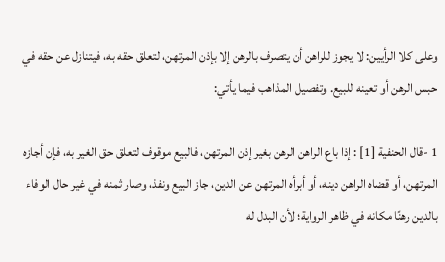وعلى كلا الرأيين: لا يجوز للراهن أن يتصرف بالرهن إلا بإذن المرتهن، لتعلق حقه به، فيتنازل عن حقه في حبس الرهن أو تعينه للبيع. وتفصيل المذاهب فيما يأتي:

1 -قال الحنفية [1] : إذا باع الراهن الرهن بغير إذن المرتهن، فالبيع موقوف لتعلق حق الغير به، فإن أجازه المرتهن، أو قضاه الراهن دينه، أو أبرأه المرتهن عن الدين، جاز البيع ونفذ، وصار ثمنه في غير حال الوفاء بالدين رهنًا مكانه في ظاهر الرواية؛ لأن البدل له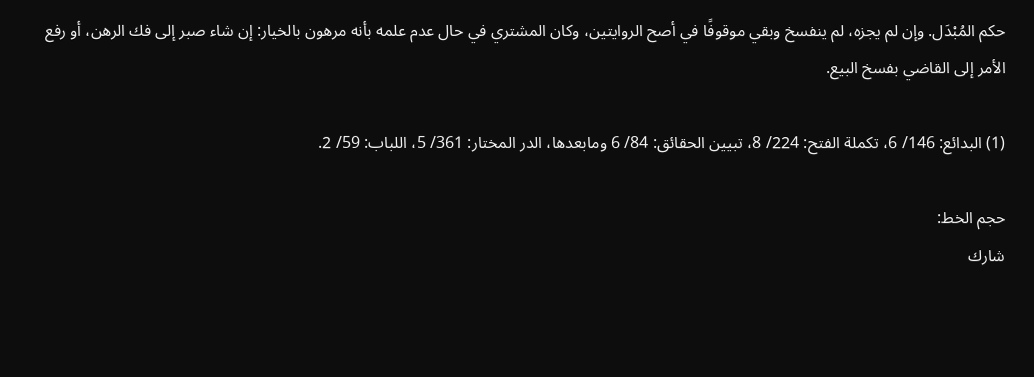حكم المُبْدَل. وإن لم يجزه، لم ينفسخ وبقي موقوفًا في أصح الروايتين، وكان المشتري في حال عدم علمه بأنه مرهون بالخيار: إن شاء صبر إلى فك الرهن، أو رفع الأمر إلى القاضي بفسخ البيع.

(1) البدائع: 146/ 6، تكملة الفتح: 224/ 8، تبيين الحقائق: 84/ 6 ومابعدها، الدر المختار: 361/ 5، اللباب: 59/ 2.

حجم الخط:
شارك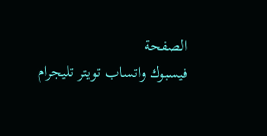الصفحة
فيسبوك واتساب تويتر تليجرام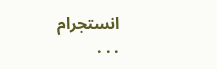انستجرام
. . .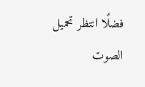فضلًا انتظر تحميل الصوت